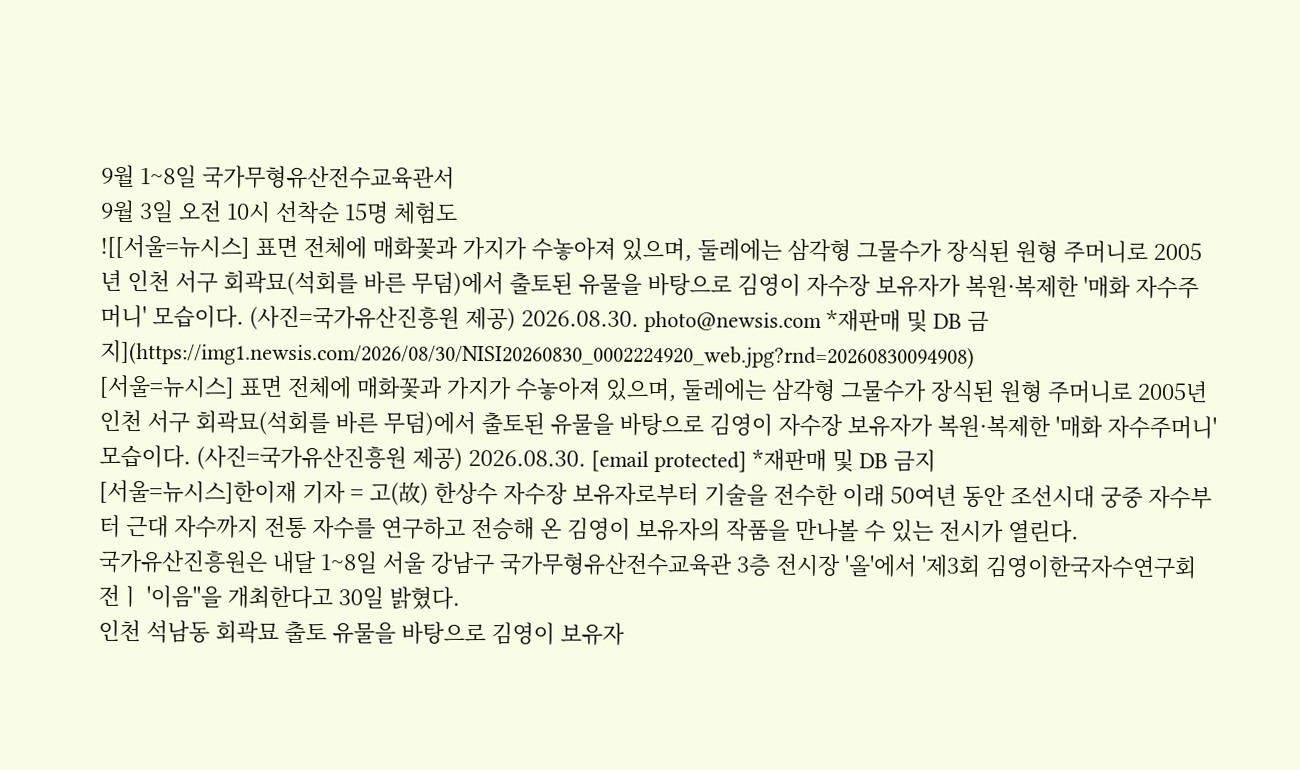9월 1~8일 국가무형유산전수교육관서
9월 3일 오전 10시 선착순 15명 체험도
![[서울=뉴시스] 표면 전체에 매화꽃과 가지가 수놓아져 있으며, 둘레에는 삼각형 그물수가 장식된 원형 주머니로 2005년 인천 서구 회곽묘(석회를 바른 무덤)에서 출토된 유물을 바탕으로 김영이 자수장 보유자가 복원·복제한 '매화 자수주머니' 모습이다. (사진=국가유산진흥원 제공) 2026.08.30. photo@newsis.com *재판매 및 DB 금지](https://img1.newsis.com/2026/08/30/NISI20260830_0002224920_web.jpg?rnd=20260830094908)
[서울=뉴시스] 표면 전체에 매화꽃과 가지가 수놓아져 있으며, 둘레에는 삼각형 그물수가 장식된 원형 주머니로 2005년 인천 서구 회곽묘(석회를 바른 무덤)에서 출토된 유물을 바탕으로 김영이 자수장 보유자가 복원·복제한 '매화 자수주머니' 모습이다. (사진=국가유산진흥원 제공) 2026.08.30. [email protected] *재판매 및 DB 금지
[서울=뉴시스]한이재 기자 = 고(故) 한상수 자수장 보유자로부터 기술을 전수한 이래 50여년 동안 조선시대 궁중 자수부터 근대 자수까지 전통 자수를 연구하고 전승해 온 김영이 보유자의 작품을 만나볼 수 있는 전시가 열린다.
국가유산진흥원은 내달 1~8일 서울 강남구 국가무형유산전수교육관 3층 전시장 '올'에서 '제3회 김영이한국자수연구회전ㅣ '이음''을 개최한다고 30일 밝혔다.
인천 석남동 회곽묘 출토 유물을 바탕으로 김영이 보유자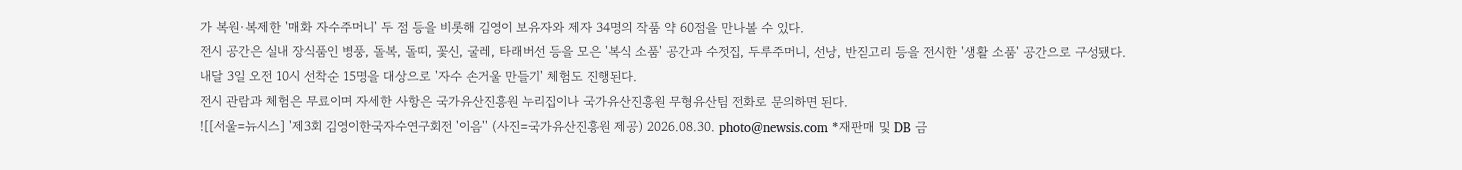가 복원·복제한 '매화 자수주머니' 두 점 등을 비롯해 김영이 보유자와 제자 34명의 작품 약 60점을 만나볼 수 있다.
전시 공간은 실내 장식품인 병풍, 돌복, 돌띠, 꽃신, 굴레, 타래버선 등을 모은 '복식 소품' 공간과 수젓집, 두루주머니, 선낭, 반짇고리 등을 전시한 '생활 소품' 공간으로 구성됐다.
내달 3일 오전 10시 선착순 15명을 대상으로 '자수 손거울 만들기' 체험도 진행된다.
전시 관람과 체험은 무료이며 자세한 사항은 국가유산진흥원 누리집이나 국가유산진흥원 무형유산팀 전화로 문의하면 된다.
![[서울=뉴시스] '제3회 김영이한국자수연구회전 '이음'' (사진=국가유산진흥원 제공) 2026.08.30. photo@newsis.com *재판매 및 DB 금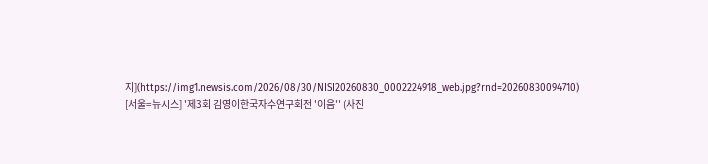지](https://img1.newsis.com/2026/08/30/NISI20260830_0002224918_web.jpg?rnd=20260830094710)
[서울=뉴시스] '제3회 김영이한국자수연구회전 '이음'' (사진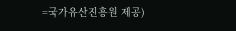=국가유산진흥원 제공)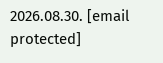2026.08.30. [email protected]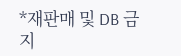*재판매 및 DB 금지